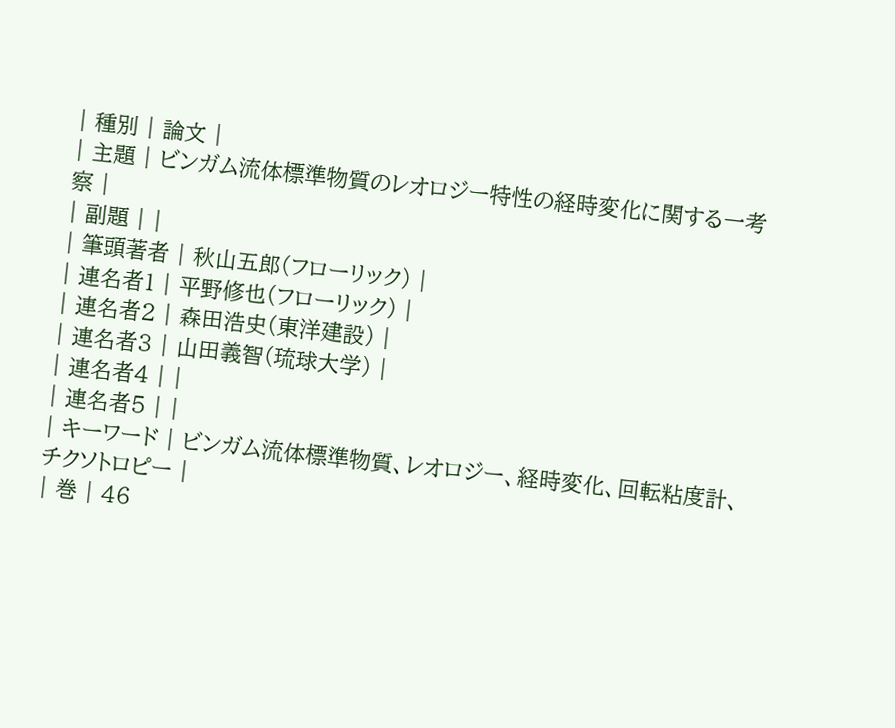| 種別 | 論文 |
| 主題 | ビンガム流体標準物質のレオロジー特性の経時変化に関する一考察 |
| 副題 | |
| 筆頭著者 | 秋山五郎(フローリック) |
| 連名者1 | 平野修也(フローリック) |
| 連名者2 | 森田浩史(東洋建設) |
| 連名者3 | 山田義智(琉球大学) |
| 連名者4 | |
| 連名者5 | |
| キーワード | ビンガム流体標準物質、レオロジー、経時変化、回転粘度計、チクソトロピー |
| 巻 | 46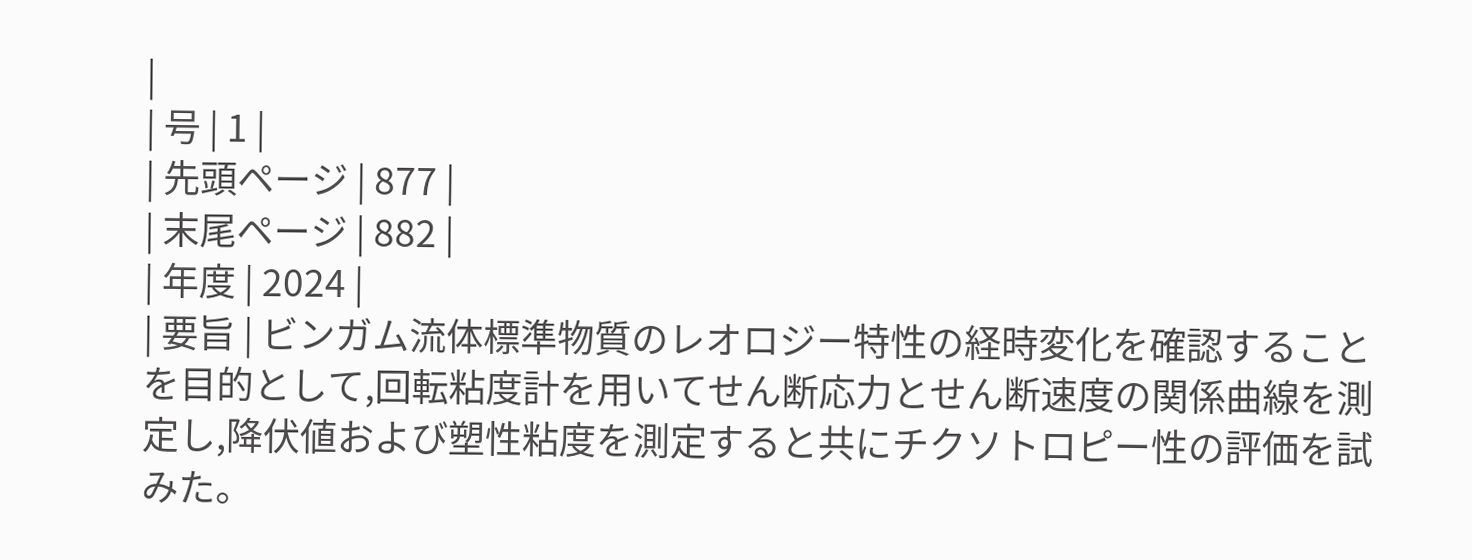|
| 号 | 1 |
| 先頭ページ | 877 |
| 末尾ページ | 882 |
| 年度 | 2024 |
| 要旨 | ビンガム流体標準物質のレオロジー特性の経時変化を確認することを目的として,回転粘度計を用いてせん断応力とせん断速度の関係曲線を測定し,降伏値および塑性粘度を測定すると共にチクソトロピー性の評価を試みた。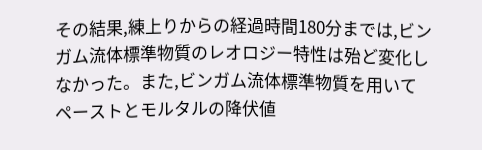その結果,練上りからの経過時間180分までは,ビンガム流体標準物質のレオロジー特性は殆ど変化しなかった。また,ビンガム流体標準物質を用いてペーストとモルタルの降伏値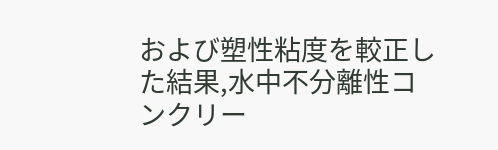および塑性粘度を較正した結果,水中不分離性コンクリー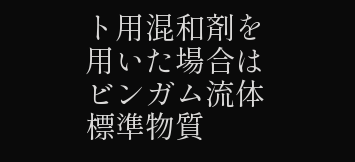ト用混和剤を用いた場合はビンガム流体標準物質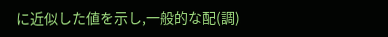に近似した値を示し,一般的な配(調)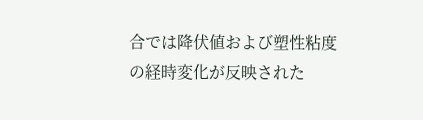合では降伏値および塑性粘度の経時変化が反映された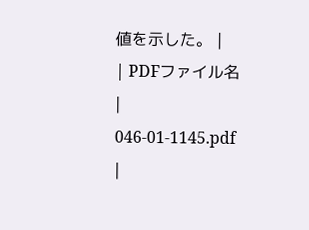値を示した。 |
| PDFファイル名 | 046-01-1145.pdf |